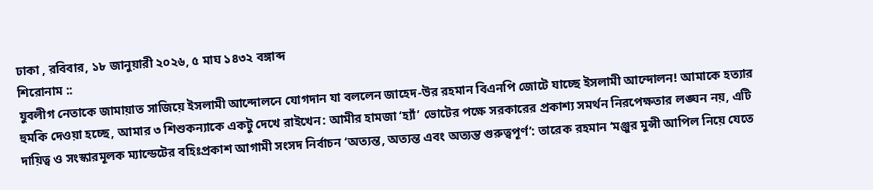ঢাকা , রবিবার, ১৮ জানুয়ারী ২০২৬, ৫ মাঘ ১৪৩২ বঙ্গাব্দ
শিরোনাম ::
যুবলীগ নেতাকে জামায়াত সাজিয়ে ইসলামী আন্দোলনে যোগদান যা বললেন জাহেদ-উর রহমান বিএনপি জোটে যাচ্ছে ইসলামী আন্দোলন! আমাকে হত্যার হুমকি দেওয়া হচ্ছে, আমার ৩ শিশুকন্যাকে একটু দেখে রাইখেন: আমীর হামজা ‘হ্যাঁ’ ভোটের পক্ষে সরকারের প্রকাশ্য সমর্থন নিরপেক্ষতার লঙ্ঘন নয়, এটি দায়িত্ব ও সংস্কারমূলক ম্যান্ডেটের বহিঃপ্রকাশ আগামী সংসদ নির্বাচন ‘অত্যন্ত, অত্যন্ত এবং অত্যন্ত গুরুত্বপূর্ণ’: তারেক রহমান ‘মঞ্জুর মুন্সী আপিল নিয়ে যেতে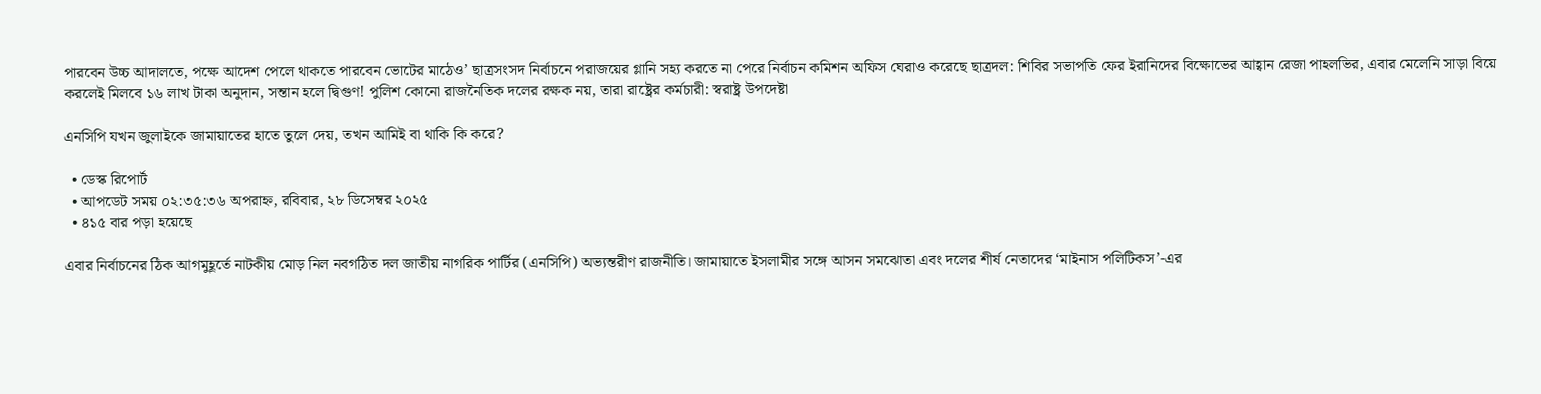পারবেন উচ্চ আদালতে, পক্ষে আদেশ পেলে থাকতে পারবেন ভোটের মাঠেও’ ছাত্রসংসদ নির্বাচনে পরাজয়ের গ্লানি সহ্য করতে না পেরে নির্বাচন কমিশন অফিস ঘেরাও করেছে ছাত্রদল: শিবির সভাপতি ফের ইরানিদের বিক্ষোভের আহ্বান রেজা পাহলভির, এবার মেলেনি সাড়া বিয়ে করলেই মিলবে ১৬ লাখ টাকা অনুদান, সন্তান হলে দ্বিগুণ! পুলিশ কোনো রাজনৈতিক দলের রক্ষক নয়, তারা রাষ্ট্রের কর্মচারী: স্বরাষ্ট্র উপদেষ্টা

এনসিপি যখন জুলাইকে জামায়াতের হাতে তুলে দেয়, তখন আমিই বা থাকি কি করে?

  • ডেস্ক রিপোর্ট
  • আপডেট সময় ০২:৩৫:৩৬ অপরাহ্ন, রবিবার, ২৮ ডিসেম্বর ২০২৫
  • ৪১৫ বার পড়া হয়েছে

এবার নির্বাচনের ঠিক আগমুহূর্তে নাটকীয় মোড় নিল নবগঠিত দল জাতীয় নাগরিক পার্টির (এনসিপি) অভ্যন্তরীণ রাজনীতি। জামায়াতে ইসলামীর সঙ্গে আসন সমঝোতা এবং দলের শীর্ষ নেতাদের ‘মাইনাস পলিটিকস’-এর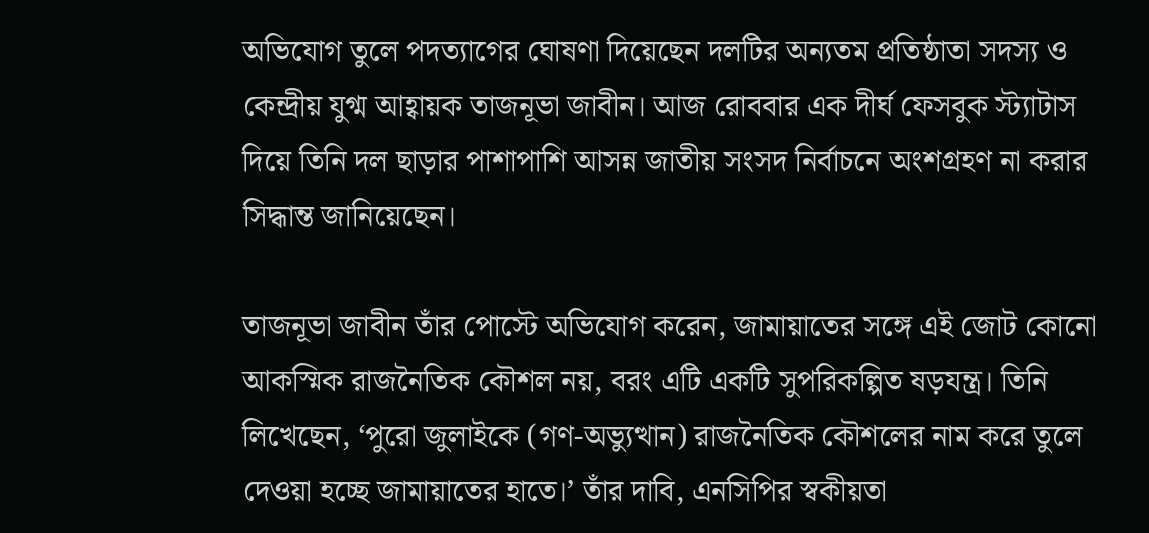অভিযোগ তুলে পদত্যাগের ঘোষণা দিয়েছেন দলটির অন্যতম প্রতিষ্ঠাতা সদস্য ও কেন্দ্রীয় যুগ্ম আহ্বায়ক তাজনূভা জাবীন। আজ রোববার এক দীর্ঘ ফেসবুক স্ট্যাটাস দিয়ে তিনি দল ছাড়ার পাশাপাশি আসন্ন জাতীয় সংসদ নির্বাচনে অংশগ্রহণ না করার সিদ্ধান্ত জানিয়েছেন।

তাজনূভা জাবীন তাঁর পোস্টে অভিযোগ করেন, জামায়াতের সঙ্গে এই জোট কোনো আকস্মিক রাজনৈতিক কৌশল নয়, বরং এটি একটি সুপরিকল্পিত ষড়যন্ত্র। তিনি লিখেছেন, ‘পুরো জুলাইকে (গণ-অভ্যুত্থান) রাজনৈতিক কৌশলের নাম করে তুলে দেওয়া হচ্ছে জামায়াতের হাতে।’ তাঁর দাবি, এনসিপির স্বকীয়তা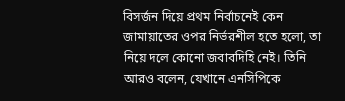বিসর্জন দিয়ে প্রথম নির্বাচনেই কেন জামায়াতের ওপর নির্ভরশীল হতে হলো, তা নিয়ে দলে কোনো জবাবদিহি নেই। তিনি আরও বলেন, যেখানে এনসিপিকে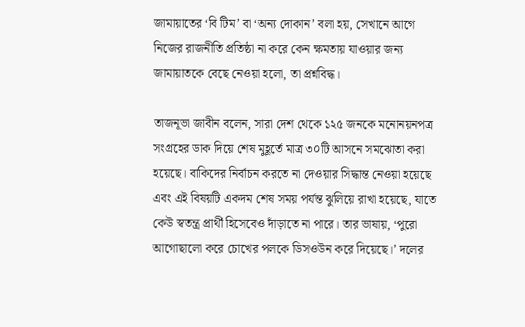জামায়াতের ‘বি টিম’ বা ‘অন্য দোকান’ বলা হয়, সেখানে আগে নিজের রাজনীতি প্রতিষ্ঠা না করে কেন ক্ষমতায় যাওয়ার জন্য জামায়াতকে বেছে নেওয়া হলো, তা প্রশ্নবিদ্ধ।

তাজনূভা জাবীন বলেন, সারা দেশ থেকে ১২৫ জনকে মনোনয়নপত্র সংগ্রহের ডাক দিয়ে শেষ মুহূর্তে মাত্র ৩০টি আসনে সমঝোতা করা হয়েছে। বাকিদের নির্বাচন করতে না দেওয়ার সিদ্ধান্ত নেওয়া হয়েছে এবং এই বিষয়টি একদম শেষ সময় পর্যন্ত ঝুলিয়ে রাখা হয়েছে, যাতে কেউ স্বতন্ত্র প্রার্থী হিসেবেও দাঁড়াতে না পারে। তার ভাষায়, ‘পুরো আগোছালো করে চোখের পলকে ডিসওউন করে দিয়েছে।’ দলের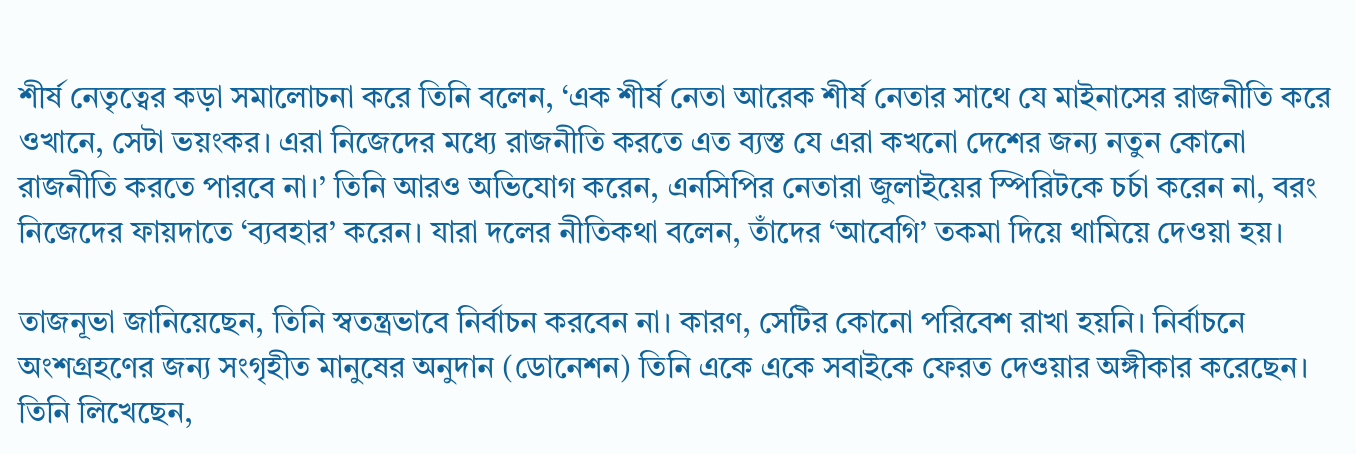শীর্ষ নেতৃত্বের কড়া সমালোচনা করে তিনি বলেন, ‘এক শীর্ষ নেতা আরেক শীর্ষ নেতার সাথে যে মাইনাসের রাজনীতি করে ওখানে, সেটা ভয়ংকর। এরা নিজেদের মধ্যে রাজনীতি করতে এত ব্যস্ত যে এরা কখনো দেশের জন্য নতুন কোনো রাজনীতি করতে পারবে না।’ তিনি আরও অভিযোগ করেন, এনসিপির নেতারা জুলাইয়ের স্পিরিটকে চর্চা করেন না, বরং নিজেদের ফায়দাতে ‘ব্যবহার’ করেন। যারা দলের নীতিকথা বলেন, তাঁদের ‘আবেগি’ তকমা দিয়ে থামিয়ে দেওয়া হয়।

তাজনূভা জানিয়েছেন, তিনি স্বতন্ত্রভাবে নির্বাচন করবেন না। কারণ, সেটির কোনো পরিবেশ রাখা হয়নি। নির্বাচনে অংশগ্রহণের জন্য সংগৃহীত মানুষের অনুদান (ডোনেশন) তিনি একে একে সবাইকে ফেরত দেওয়ার অঙ্গীকার করেছেন। তিনি লিখেছেন,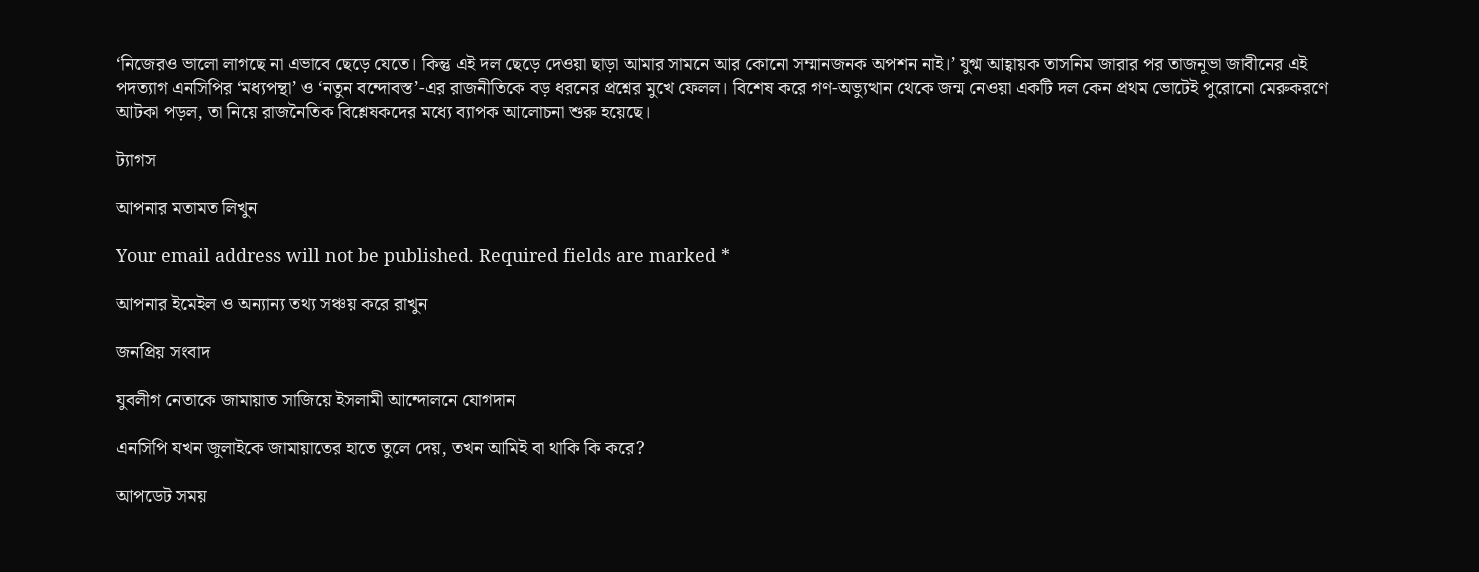‘নিজেরও ভালো লাগছে না এভাবে ছেড়ে যেতে। কিন্তু এই দল ছেড়ে দেওয়া ছাড়া আমার সামনে আর কোনো সম্মানজনক অপশন নাই।’ যুগ্ম আহ্বায়ক তাসনিম জারার পর তাজনূভা জাবীনের এই পদত্যাগ এনসিপির ‘মধ্যপন্থা’ ও ‘নতুন বন্দোবস্ত’-এর রাজনীতিকে বড় ধরনের প্রশ্নের মুখে ফেলল। বিশেষ করে গণ-অভ্যুত্থান থেকে জন্ম নেওয়া একটি দল কেন প্রথম ভোটেই পুরোনো মেরুকরণে আটকা পড়ল, তা নিয়ে রাজনৈতিক বিশ্লেষকদের মধ্যে ব্যাপক আলোচনা শুরু হয়েছে।

ট্যাগস

আপনার মতামত লিখুন

Your email address will not be published. Required fields are marked *

আপনার ইমেইল ও অন্যান্য তথ্য সঞ্চয় করে রাখুন

জনপ্রিয় সংবাদ

যুবলীগ নেতাকে জামায়াত সাজিয়ে ইসলামী আন্দোলনে যোগদান

এনসিপি যখন জুলাইকে জামায়াতের হাতে তুলে দেয়, তখন আমিই বা থাকি কি করে?

আপডেট সময়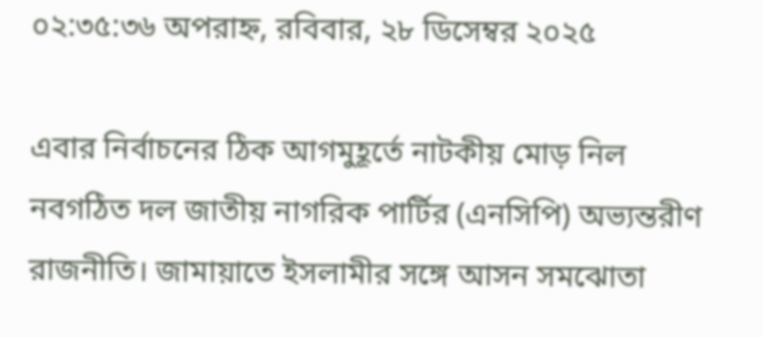০২:৩৫:৩৬ অপরাহ্ন, রবিবার, ২৮ ডিসেম্বর ২০২৫

এবার নির্বাচনের ঠিক আগমুহূর্তে নাটকীয় মোড় নিল নবগঠিত দল জাতীয় নাগরিক পার্টির (এনসিপি) অভ্যন্তরীণ রাজনীতি। জামায়াতে ইসলামীর সঙ্গে আসন সমঝোতা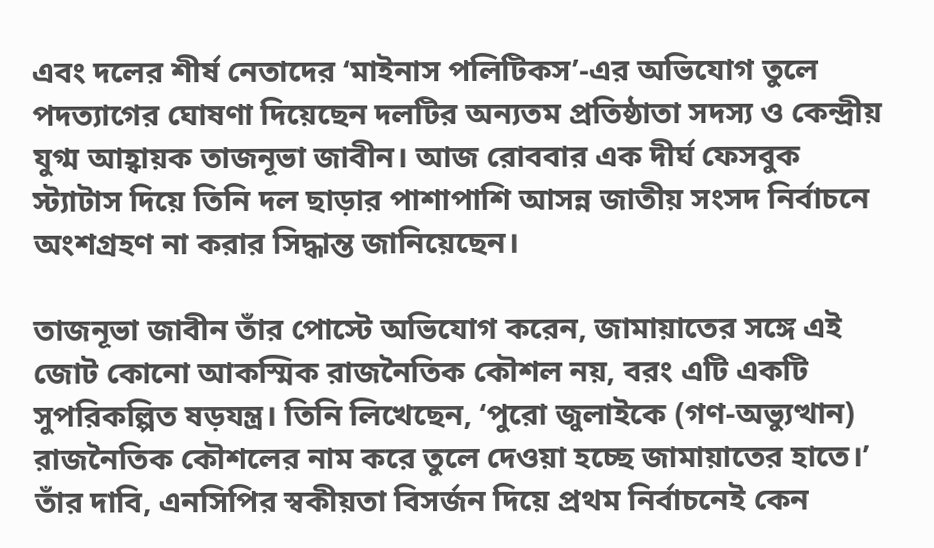এবং দলের শীর্ষ নেতাদের ‘মাইনাস পলিটিকস’-এর অভিযোগ তুলে পদত্যাগের ঘোষণা দিয়েছেন দলটির অন্যতম প্রতিষ্ঠাতা সদস্য ও কেন্দ্রীয় যুগ্ম আহ্বায়ক তাজনূভা জাবীন। আজ রোববার এক দীর্ঘ ফেসবুক স্ট্যাটাস দিয়ে তিনি দল ছাড়ার পাশাপাশি আসন্ন জাতীয় সংসদ নির্বাচনে অংশগ্রহণ না করার সিদ্ধান্ত জানিয়েছেন।

তাজনূভা জাবীন তাঁর পোস্টে অভিযোগ করেন, জামায়াতের সঙ্গে এই জোট কোনো আকস্মিক রাজনৈতিক কৌশল নয়, বরং এটি একটি সুপরিকল্পিত ষড়যন্ত্র। তিনি লিখেছেন, ‘পুরো জুলাইকে (গণ-অভ্যুত্থান) রাজনৈতিক কৌশলের নাম করে তুলে দেওয়া হচ্ছে জামায়াতের হাতে।’ তাঁর দাবি, এনসিপির স্বকীয়তা বিসর্জন দিয়ে প্রথম নির্বাচনেই কেন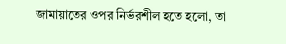জামায়াতের ওপর নির্ভরশীল হতে হলো, তা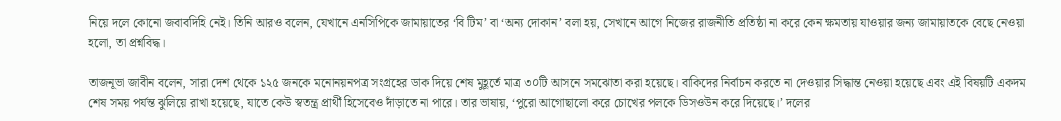নিয়ে দলে কোনো জবাবদিহি নেই। তিনি আরও বলেন, যেখানে এনসিপিকে জামায়াতের ‘বি টিম’ বা ‘অন্য দোকান’ বলা হয়, সেখানে আগে নিজের রাজনীতি প্রতিষ্ঠা না করে কেন ক্ষমতায় যাওয়ার জন্য জামায়াতকে বেছে নেওয়া হলো, তা প্রশ্নবিদ্ধ।

তাজনূভা জাবীন বলেন, সারা দেশ থেকে ১২৫ জনকে মনোনয়নপত্র সংগ্রহের ডাক দিয়ে শেষ মুহূর্তে মাত্র ৩০টি আসনে সমঝোতা করা হয়েছে। বাকিদের নির্বাচন করতে না দেওয়ার সিদ্ধান্ত নেওয়া হয়েছে এবং এই বিষয়টি একদম শেষ সময় পর্যন্ত ঝুলিয়ে রাখা হয়েছে, যাতে কেউ স্বতন্ত্র প্রার্থী হিসেবেও দাঁড়াতে না পারে। তার ভাষায়, ‘পুরো আগোছালো করে চোখের পলকে ডিসওউন করে দিয়েছে।’ দলের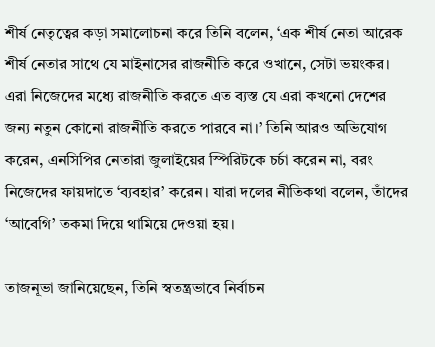শীর্ষ নেতৃত্বের কড়া সমালোচনা করে তিনি বলেন, ‘এক শীর্ষ নেতা আরেক শীর্ষ নেতার সাথে যে মাইনাসের রাজনীতি করে ওখানে, সেটা ভয়ংকর। এরা নিজেদের মধ্যে রাজনীতি করতে এত ব্যস্ত যে এরা কখনো দেশের জন্য নতুন কোনো রাজনীতি করতে পারবে না।’ তিনি আরও অভিযোগ করেন, এনসিপির নেতারা জুলাইয়ের স্পিরিটকে চর্চা করেন না, বরং নিজেদের ফায়দাতে ‘ব্যবহার’ করেন। যারা দলের নীতিকথা বলেন, তাঁদের ‘আবেগি’ তকমা দিয়ে থামিয়ে দেওয়া হয়।

তাজনূভা জানিয়েছেন, তিনি স্বতন্ত্রভাবে নির্বাচন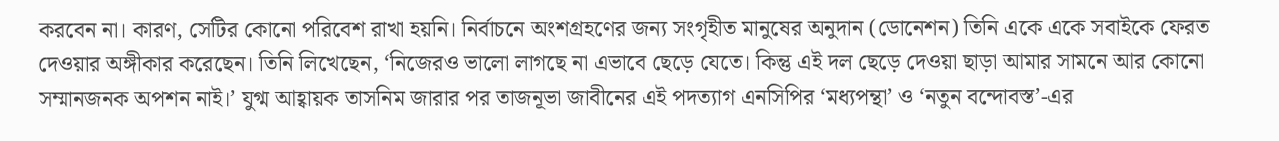করবেন না। কারণ, সেটির কোনো পরিবেশ রাখা হয়নি। নির্বাচনে অংশগ্রহণের জন্য সংগৃহীত মানুষের অনুদান (ডোনেশন) তিনি একে একে সবাইকে ফেরত দেওয়ার অঙ্গীকার করেছেন। তিনি লিখেছেন, ‘নিজেরও ভালো লাগছে না এভাবে ছেড়ে যেতে। কিন্তু এই দল ছেড়ে দেওয়া ছাড়া আমার সামনে আর কোনো সম্মানজনক অপশন নাই।’ যুগ্ম আহ্বায়ক তাসনিম জারার পর তাজনূভা জাবীনের এই পদত্যাগ এনসিপির ‘মধ্যপন্থা’ ও ‘নতুন বন্দোবস্ত’-এর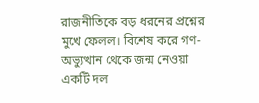রাজনীতিকে বড় ধরনের প্রশ্নের মুখে ফেলল। বিশেষ করে গণ-অভ্যুত্থান থেকে জন্ম নেওয়া একটি দল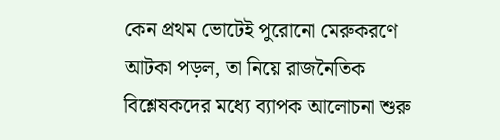কেন প্রথম ভোটেই পুরোনো মেরুকরণে আটকা পড়ল, তা নিয়ে রাজনৈতিক বিশ্লেষকদের মধ্যে ব্যাপক আলোচনা শুরু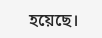হয়েছে।